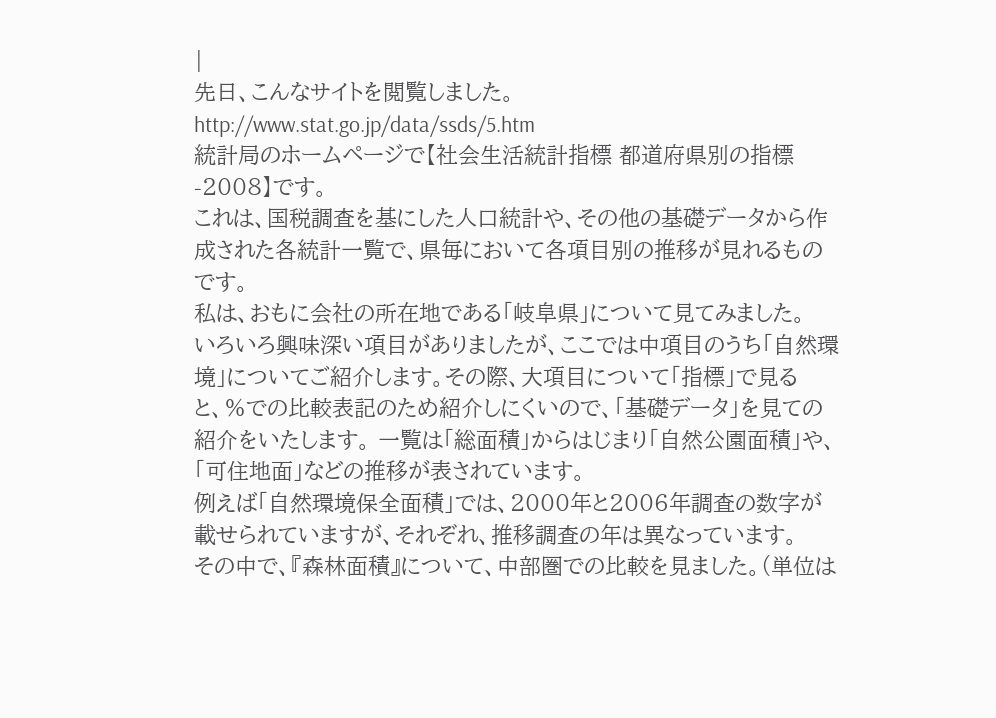|
先日、こんなサイトを閲覧しました。http://www.stat.go.jp/data/ssds/5.htm
統計局のホームページで【社会生活統計指標 都道府県別の指標-2008】です。
これは、国税調査を基にした人口統計や、その他の基礎データから作成された各統計一覧で、県毎において各項目別の推移が見れるものです。
私は、おもに会社の所在地である「岐阜県」について見てみました。
いろいろ興味深い項目がありましたが、ここでは中項目のうち「自然環境」についてご紹介します。その際、大項目について「指標」で見ると、%での比較表記のため紹介しにくいので、「基礎データ」を見ての紹介をいたします。 一覧は「総面積」からはじまり「自然公園面積」や、「可住地面」などの推移が表されています。
例えば「自然環境保全面積」では、2000年と2006年調査の数字が載せられていますが、それぞれ、推移調査の年は異なっています。
その中で、『森林面積』について、中部圏での比較を見ました。(単位は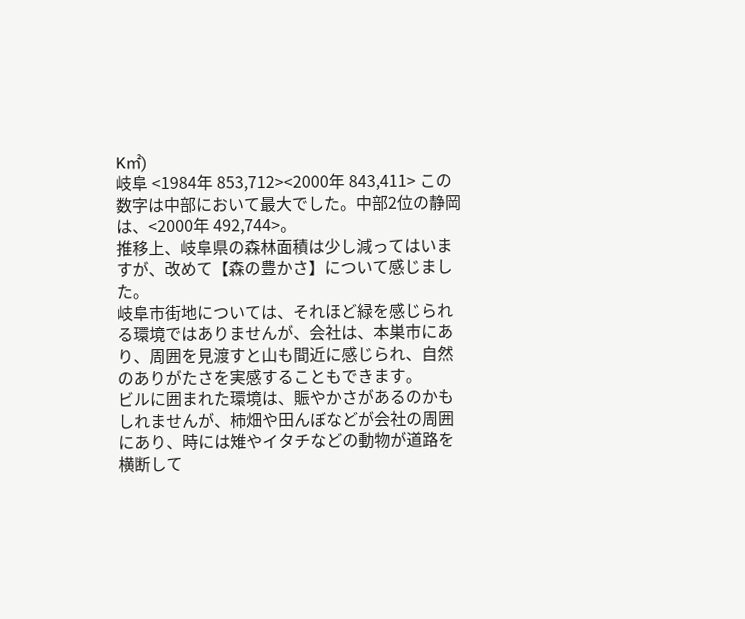K㎡)
岐阜 <1984年 853,712><2000年 843,411> この数字は中部において最大でした。中部2位の静岡は、<2000年 492,744>。
推移上、岐阜県の森林面積は少し減ってはいますが、改めて【森の豊かさ】について感じました。
岐阜市街地については、それほど緑を感じられる環境ではありませんが、会社は、本巣市にあり、周囲を見渡すと山も間近に感じられ、自然のありがたさを実感することもできます。
ビルに囲まれた環境は、賑やかさがあるのかもしれませんが、柿畑や田んぼなどが会社の周囲にあり、時には雉やイタチなどの動物が道路を横断して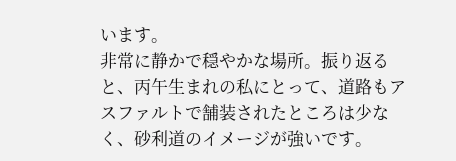います。
非常に静かで穏やかな場所。振り返ると、丙午生まれの私にとって、道路もアスファルトで舗装されたところは少なく、砂利道のイメージが強いです。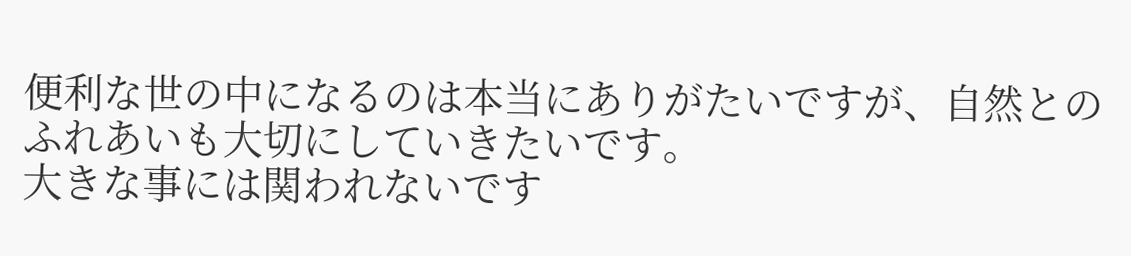便利な世の中になるのは本当にありがたいですが、自然とのふれあいも大切にしていきたいです。
大きな事には関われないです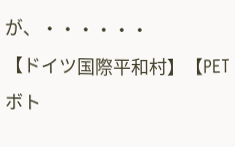が、・・・・・・
【ドイツ国際平和村】【PETボト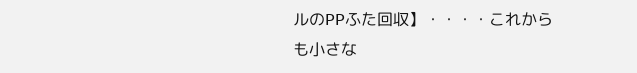ルのPPふた回収】・・・・これからも小さな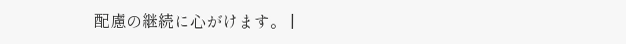配慮の継続に心がけます。 |